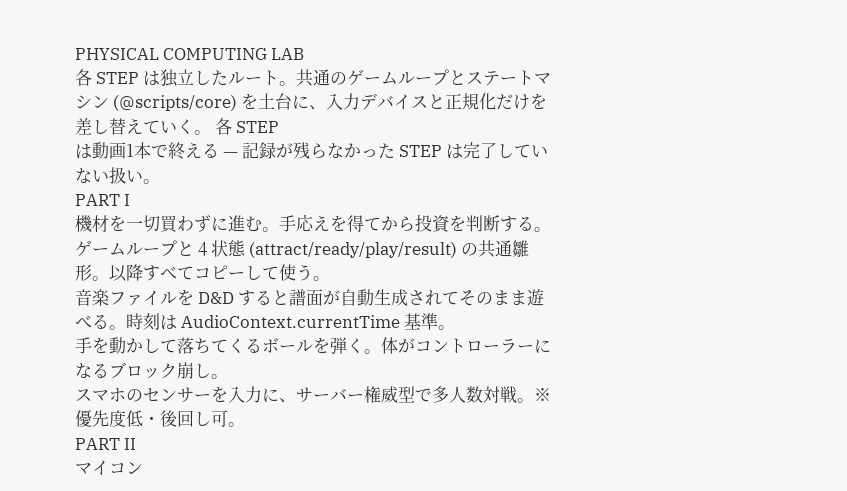PHYSICAL COMPUTING LAB
各 STEP は独立したルート。共通のゲームループとステートマシン (@scripts/core) を土台に、入力デバイスと正規化だけを差し替えていく。 各 STEP
は動画1本で終える — 記録が残らなかった STEP は完了していない扱い。
PART I
機材を一切買わずに進む。手応えを得てから投資を判断する。
ゲームループと 4 状態 (attract/ready/play/result) の共通雛形。以降すべてコピーして使う。
音楽ファイルを D&D すると譜面が自動生成されてそのまま遊べる。時刻は AudioContext.currentTime 基準。
手を動かして落ちてくるボールを弾く。体がコントローラーになるブロック崩し。
スマホのセンサーを入力に、サーバー権威型で多人数対戦。※優先度低・後回し可。
PART II
マイコン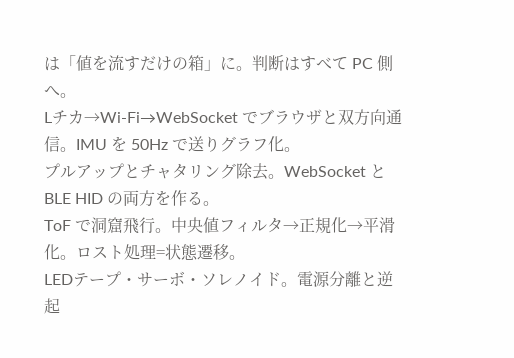は「値を流すだけの箱」に。判断はすべて PC 側へ。
Lチカ→Wi-Fi→WebSocket でブラウザと双方向通信。IMU を 50Hz で送りグラフ化。
プルアップとチャタリング除去。WebSocket と BLE HID の両方を作る。
ToF で洞窟飛行。中央値フィルタ→正規化→平滑化。ロスト処理=状態遷移。
LEDテープ・サーボ・ソレノイド。電源分離と逆起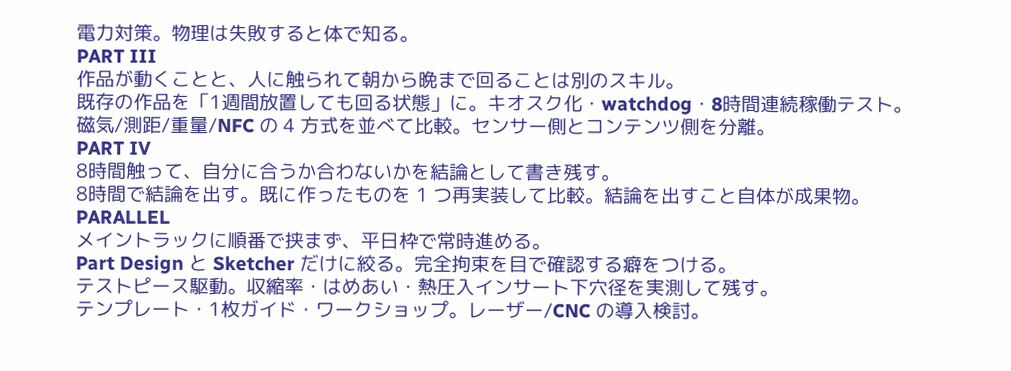電力対策。物理は失敗すると体で知る。
PART III
作品が動くことと、人に触られて朝から晩まで回ることは別のスキル。
既存の作品を「1週間放置しても回る状態」に。キオスク化・watchdog・8時間連続稼働テスト。
磁気/測距/重量/NFC の 4 方式を並べて比較。センサー側とコンテンツ側を分離。
PART IV
8時間触って、自分に合うか合わないかを結論として書き残す。
8時間で結論を出す。既に作ったものを 1 つ再実装して比較。結論を出すこと自体が成果物。
PARALLEL
メイントラックに順番で挟まず、平日枠で常時進める。
Part Design と Sketcher だけに絞る。完全拘束を目で確認する癖をつける。
テストピース駆動。収縮率・はめあい・熱圧入インサート下穴径を実測して残す。
テンプレート・1枚ガイド・ワークショップ。レーザー/CNC の導入検討。